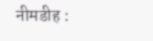नीमडीह :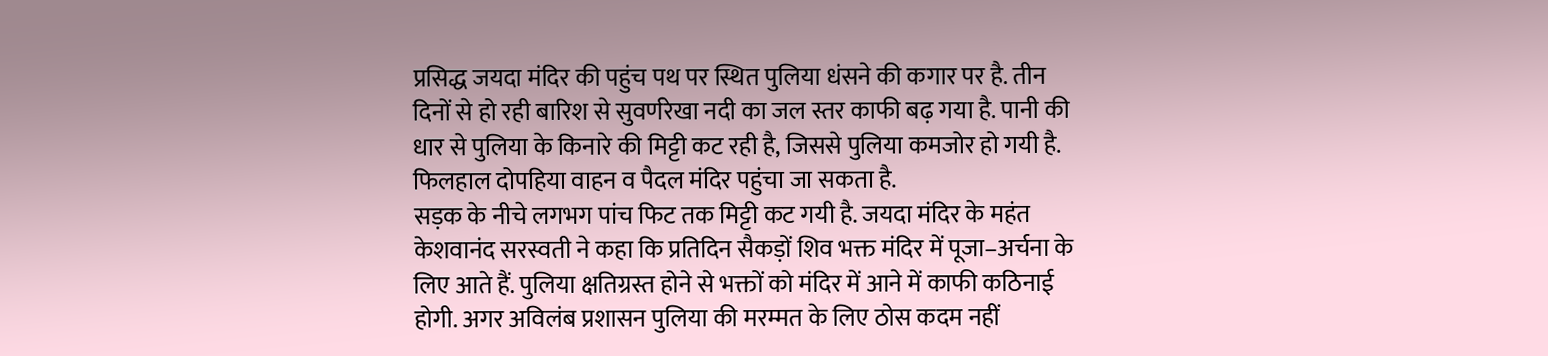प्रसिद्ध जयदा मंदिर की पहुंच पथ पर स्थित पुलिया धंसने की कगार पर है. तीन दिनों से हो रही बारिश से सुवर्णरेखा नदी का जल स्तर काफी बढ़ गया है. पानी की धार से पुलिया के किनारे की मिट्टी कट रही है, जिससे पुलिया कमजोर हो गयी है. फिलहाल दोपहिया वाहन व पैदल मंदिर पहुंचा जा सकता है.
सड़क के नीचे लगभग पांच फिट तक मिट्टी कट गयी है. जयदा मंदिर के महंत केशवानंद सरस्वती ने कहा कि प्रतिदिन सैकड़ों शिव भक्त मंदिर में पूजा–अर्चना के लिए आते हैं. पुलिया क्षतिग्रस्त होने से भक्तों को मंदिर में आने में काफी कठिनाई होगी. अगर अविलंब प्रशासन पुलिया की मरम्मत के लिए ठोस कदम नहीं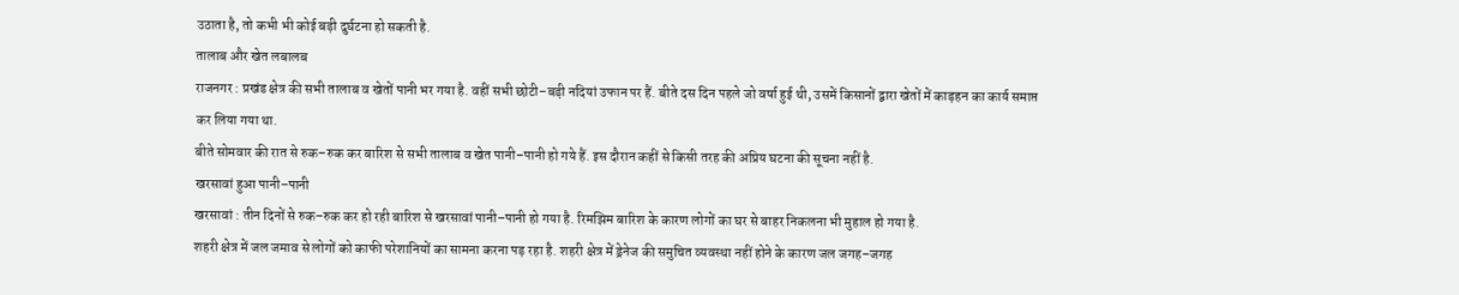उठाता है, तो कभी भी कोई बड़ी दुर्घटना हो सकती है.
तालाब और खेत लबालब
राजनगर : प्रखंड क्षेत्र की सभी तालाब व खेतों पानी भर गया है. वहीं सभी छोटी–बड़ी नदियां उफान पर हैं. बीते दस दिन पहले जो वर्षा हुई थी, उसमें किसानों द्वारा खेतों में काड़हन का कार्य समाप्त कर लिया गया था.
बीते सोमवार की रात से रुक–रुक कर बारिश से सभी तालाब व खेत पानी–पानी हो गये हैं. इस दौरान कहीं से किसी तरह की अप्रिय घटना की सूचना नहीं है.
खरसावां हुआ पानी–पानी
खरसावां : तीन दिनों से रुक–रुक कर हो रही बारिश से खरसावां पानी–पानी हो गया है. रिमझिम बारिश के कारण लोगों का घर से बाहर निकलना भी मुहाल हो गया है.
शहरी क्षेत्र में जल जमाव से लोगों को काफी परेशानियों का सामना करना पड़ रहा है. शहरी क्षेत्र में ड्रेनेज की समुचित व्यवस्था नहीं होने के कारण जल जगह–जगह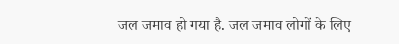जल जमाव हो गया है. जल जमाव लोगों के लिए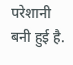परेशानी बनी हुई है.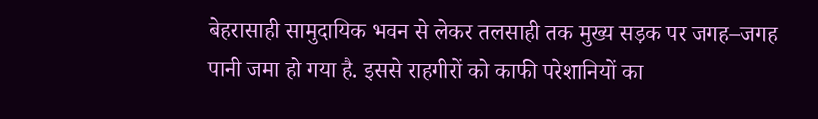बेहरासाही सामुदायिक भवन से लेकर तलसाही तक मुख्य सड़क पर जगह–जगह पानी जमा हो गया है. इससे राहगीरों को काफी परेशानियों का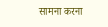सामना करना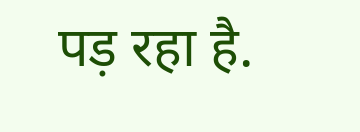पड़ रहा है.